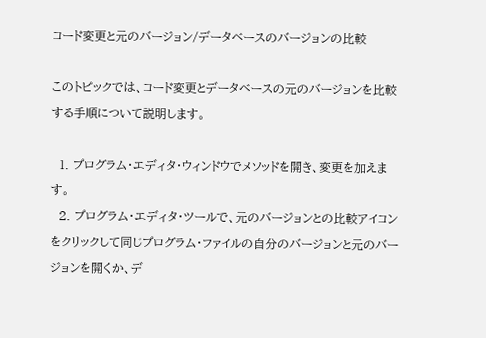コード変更と元のバージョン/データベースのバージョンの比較

このトピックでは、コード変更とデータベースの元のバージョンを比較する手順について説明します。

  1. プログラム・エディタ・ウィンドウでメソッドを開き、変更を加えます。
  2. プログラム・エディタ・ツールで、元のバージョンとの比較アイコンをクリックして同じプログラム・ファイルの自分のバージョンと元のバージョンを開くか、デ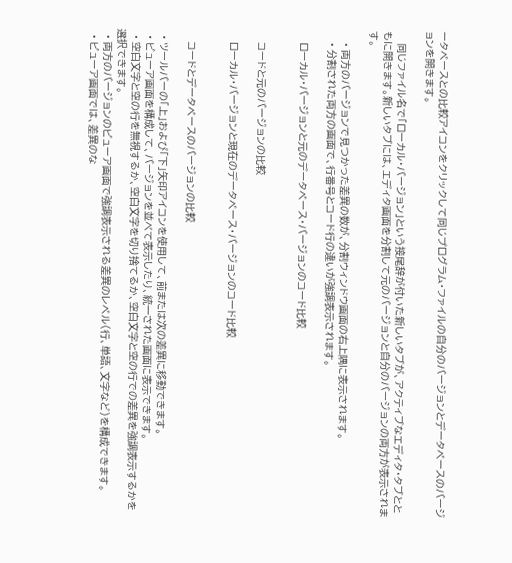ータベースとの比較アイコンをクリックして同じプログラム・ファイルの自分のバージョンとデータベースのバージョンを開きます。

    同じファイル名で「ローカル・バージョン」という接尾辞が付いた新しいタブが、アクティブなエディタ・タブとともに開きます。新しいタブには、エディタ画面を分割して元のバージョンと自分のバージョンの両方が表示されます。

    • 両方のバージョンで見つかった差異の数が、分割ウィンドウ画面の右上隅に表示されます。
    • 分割された両方の画面で、行番号とコード行の違いが強調表示されます。

    ローカル・バージョンと元のデータベース・バージョンのコード比較


    コードと元のバージョンの比較

    ローカル・バージョンと現在のデータベース・バージョンのコード比較


    コードとデータベースのバージョンの比較

  • ツールバーの「上」および「下」矢印アイコンを使用して、前または次の差異に移動できます。
  • ビューア画面を構成して、バージョンを並べて表示したり、統一された画面に表示できます。
  • 空白文字と空の行を無視するか、空白文字を切り捨てるか、空白文字と空の行での差異を強調表示するかを選択できます。
  • 両方のバージョンのビューア画面で強調表示される差異のレベル(行、単語、文字など)を構成できます。
  • ビューア画面では、差異のな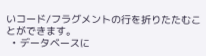いコード/フラグメントの行を折りたたむことができます。
  • データベースに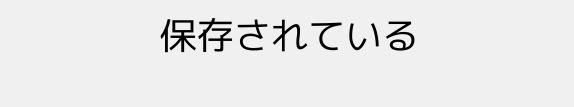保存されている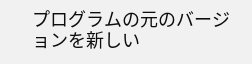プログラムの元のバージョンを新しい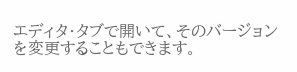エディタ・タブで開いて、そのバージョンを変更することもできます。